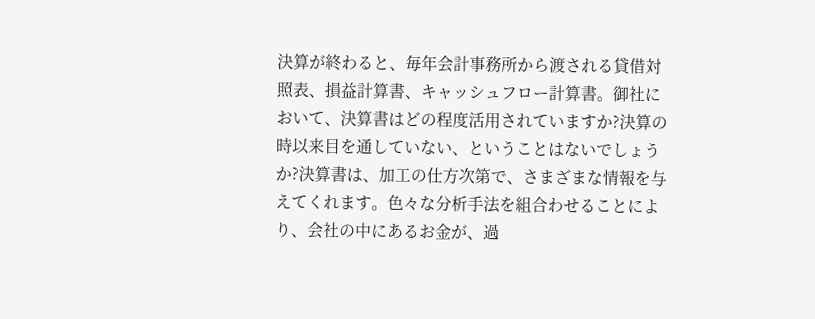決算が終わると、毎年会計事務所から渡される貸借対照表、損益計算書、キャッシュフロー計算書。御社において、決算書はどの程度活用されていますか?決算の時以来目を通していない、ということはないでしょうか?決算書は、加工の仕方次第で、さまざまな情報を与えてくれます。色々な分析手法を組合わせることにより、会社の中にあるお金が、過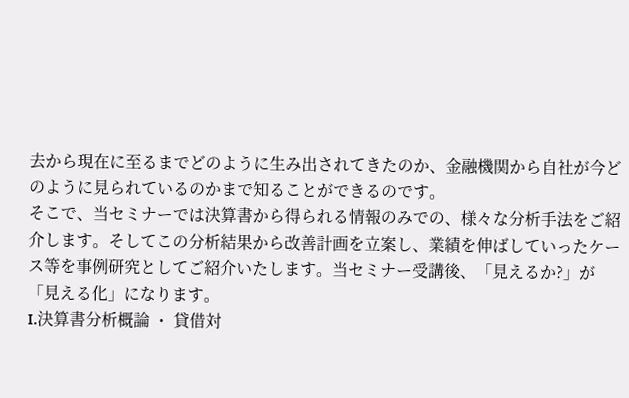去から現在に至るまでどのように生み出されてきたのか、金融機関から自社が今どのように見られているのかまで知ることができるのです。
そこで、当セミナーでは決算書から得られる情報のみでの、様々な分析手法をご紹介します。そしてこの分析結果から改善計画を立案し、業績を伸ばしていったケース等を事例研究としてご紹介いたします。当セミナー受講後、「見えるか?」が「見える化」になります。
I.決算書分析概論 ・ 貸借対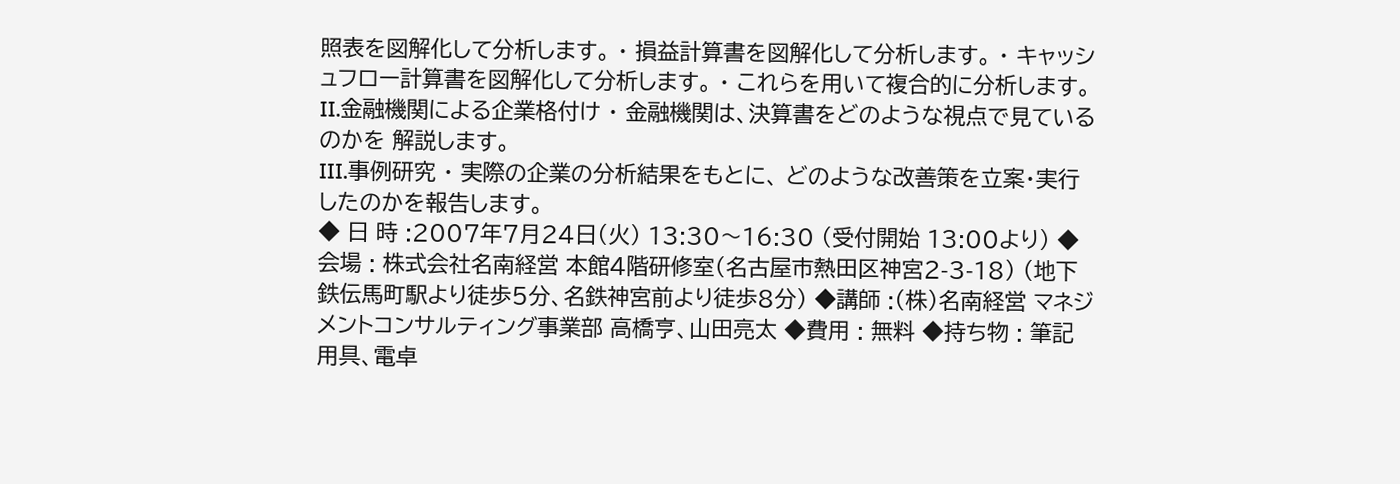照表を図解化して分析します。 ・ 損益計算書を図解化して分析します。 ・ キャッシュフロー計算書を図解化して分析します。 ・ これらを用いて複合的に分析します。
II.金融機関による企業格付け ・ 金融機関は、決算書をどのような視点で見ているのかを 解説します。
III.事例研究 ・ 実際の企業の分析結果をもとに、 どのような改善策を立案・実行したのかを報告します。
◆ 日 時 :2007年7月24日(火) 13:30〜16:30 (受付開始 13:00より) ◆会場 : 株式会社名南経営 本館4階研修室(名古屋市熱田区神宮2-3-18) (地下鉄伝馬町駅より徒歩5分、名鉄神宮前より徒歩8分) ◆講師 :(株)名南経営 マネジメントコンサルティング事業部 高橋亨、山田亮太 ◆費用 : 無料 ◆持ち物 : 筆記用具、電卓